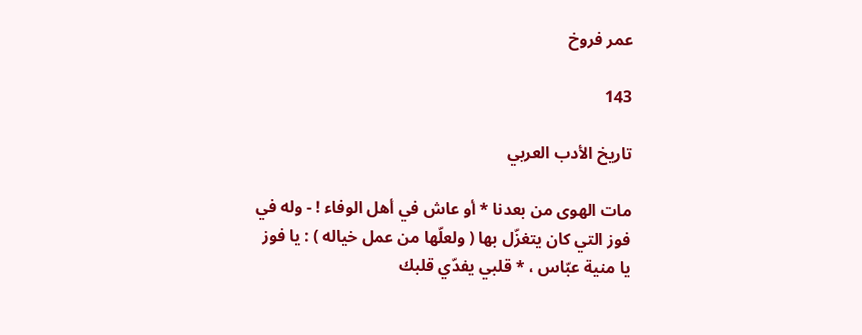عمر فروخ

143

تاريخ الأدب العربي

مات الهوى من بعدنا * أو عاش في أهل الوفاء ! - وله في فوز التي كان يتغزّل بها ( ولعلّها من عمل خياله ) : يا فوز يا منية عبّاس ، * قلبي يفدّي قلبك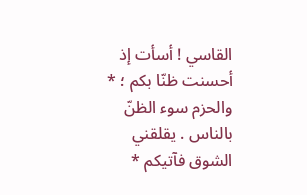القاسي ! أسأت إذ أحسنت ظنّا بكم ؛ * والحزم سوء الظنّ بالناس . يقلقني الشوق فآتيكم *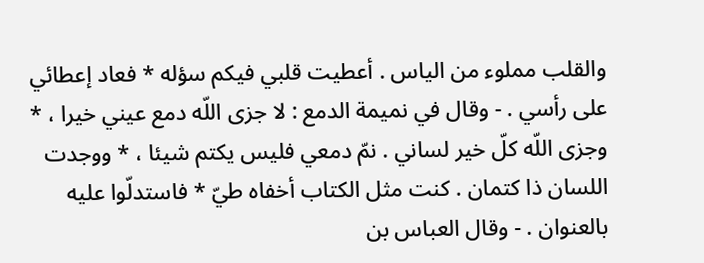والقلب مملوء من الياس . أعطيت قلبي فيكم سؤله * فعاد إعطائي على رأسي . - وقال في نميمة الدمع : لا جزى اللّه دمع عيني خيرا ، * وجزى اللّه كلّ خير لساني . نمّ دمعي فليس يكتم شيئا ، * ووجدت اللسان ذا كتمان . كنت مثل الكتاب أخفاه طيّ * فاستدلّوا عليه بالعنوان . - وقال العباس بن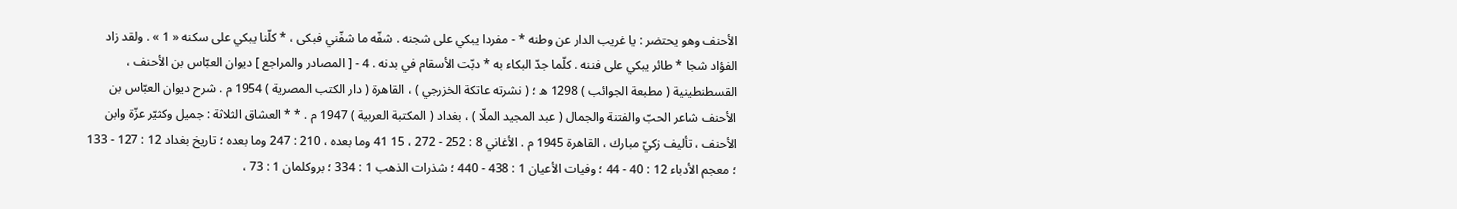الأحنف وهو يحتضر : يا غريب الدار عن وطنه * - مفردا يبكي على شجنه . شفّه ما شفّني فبكى ، * كلّنا يبكي على سكنه « 1 » . ولقد زاد الفؤاد شجا * طائر يبكي على فننه . كلّما جدّ البكاء به * دبّت الأسقام في بدنه . 4 - [ المصادر والمراجع ] ديوان العبّاس بن الأحنف ، القسطنطينية ( مطبعة الجوائب ) 1298 ه ؛ ( نشرته عاتكة الخزرجي ) ، القاهرة ( دار الكتب المصرية ) 1954 م . شرح ديوان العبّاس بن الأحنف شاعر الحبّ والفتنة والجمال ( عبد المجيد الملّا ) ، بغداد ( المكتبة العربية ) 1947 م . * * العشاق الثلاثة : جميل وكثيّر عزّة وابن الأحنف ، تأليف زكيّ مبارك ، القاهرة 1945 م . الأغاني 8 : 252 - 272 ، 15 41 وما بعده ، 210 : 247 وما بعده ؛ تاريخ بغداد 12 : 127 - 133 ؛ معجم الأدباء 12 : 40 - 44 ؛ وفيات الأعيان 1 : 438 - 440 ؛ شذرات الذهب 1 : 334 ؛ بروكلمان 1 : 73 ،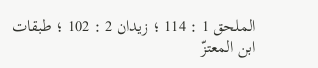الملحق 1 : 114 ؛ زيدان 2 : 102 ؛ طبقات ابن المعتزّ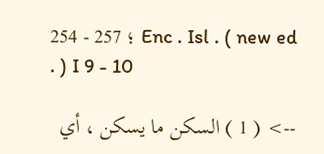254 - 257 ؛ Enc . Isl . ( new ed . ) I 9 - 10

--> ( 1 ) السكن ما يسكن ، أي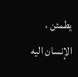يطمئن ، الإنسان اليه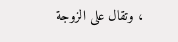، وتقال على الزوجة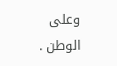وعلى الوطن .